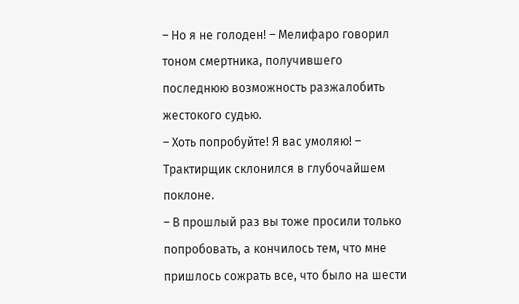– Но я не голоден! – Мелифаро говорил тоном смертника, получившего последнюю возможность разжалобить жестокого судью.
– Хоть попробуйте! Я вас умоляю! – Трактирщик склонился в глубочайшем поклоне.
– В прошлый раз вы тоже просили только попробовать, а кончилось тем, что мне пришлось сожрать все, что было на шести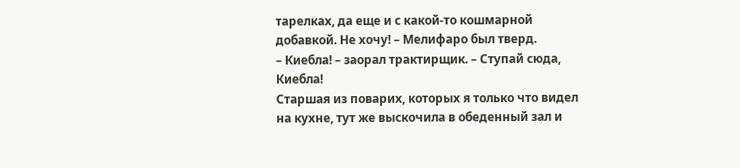тарелках, да еще и с какой-то кошмарной добавкой. Не хочу! – Мелифаро был тверд.
– Киебла! – заорал трактирщик. – Ступай сюда, Киебла!
Старшая из поварих, которых я только что видел на кухне, тут же выскочила в обеденный зал и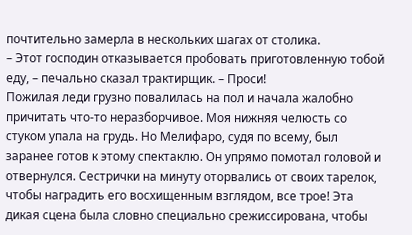почтительно замерла в нескольких шагах от столика.
– Этот господин отказывается пробовать приготовленную тобой еду, – печально сказал трактирщик. – Проси!
Пожилая леди грузно повалилась на пол и начала жалобно причитать что-то неразборчивое. Моя нижняя челюсть со стуком упала на грудь. Но Мелифаро, судя по всему, был заранее готов к этому спектаклю. Он упрямо помотал головой и отвернулся. Сестрички на минуту оторвались от своих тарелок, чтобы наградить его восхищенным взглядом, все трое! Эта дикая сцена была словно специально срежиссирована, чтобы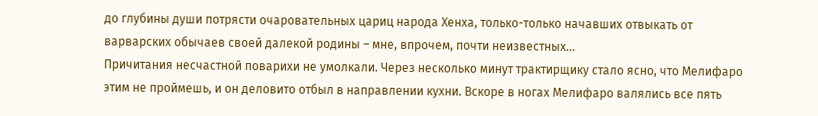до глубины души потрясти очаровательных цариц народа Хенха, только-только начавших отвыкать от варварских обычаев своей далекой родины – мне, впрочем, почти неизвестных…
Причитания несчастной поварихи не умолкали. Через несколько минут трактирщику стало ясно, что Мелифаро этим не проймешь, и он деловито отбыл в направлении кухни. Вскоре в ногах Мелифаро валялись все пять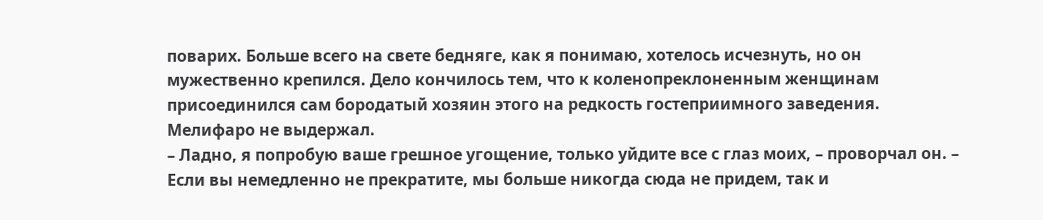поварих. Больше всего на свете бедняге, как я понимаю, хотелось исчезнуть, но он мужественно крепился. Дело кончилось тем, что к коленопреклоненным женщинам присоединился сам бородатый хозяин этого на редкость гостеприимного заведения. Мелифаро не выдержал.
– Ладно, я попробую ваше грешное угощение, только уйдите все с глаз моих, – проворчал он. – Если вы немедленно не прекратите, мы больше никогда сюда не придем, так и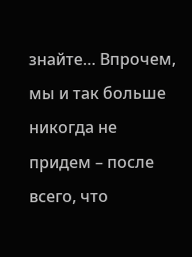знайте… Впрочем, мы и так больше никогда не придем – после всего, что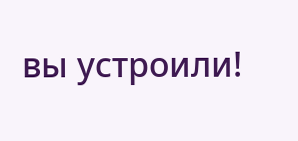вы устроили!